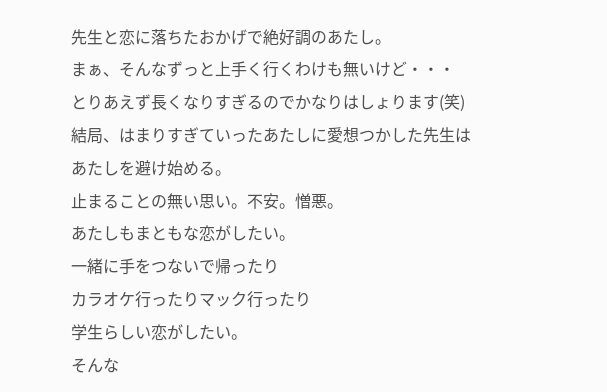先生と恋に落ちたおかげで絶好調のあたし。
まぁ、そんなずっと上手く行くわけも無いけど・・・
とりあえず長くなりすぎるのでかなりはしょります(笑)
結局、はまりすぎていったあたしに愛想つかした先生は
あたしを避け始める。
止まることの無い思い。不安。憎悪。
あたしもまともな恋がしたい。
一緒に手をつないで帰ったり
カラオケ行ったりマック行ったり
学生らしい恋がしたい。
そんな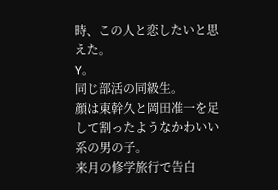時、この人と恋したいと思えた。
Y。
同じ部活の同級生。
顔は東幹久と岡田准一を足して割ったようなかわいい系の男の子。
来月の修学旅行で告白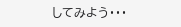してみよう・・・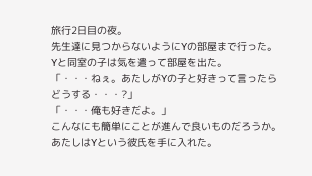旅行2日目の夜。
先生達に見つからないようにYの部屋まで行った。
Yと同室の子は気を遣って部屋を出た。
「・・・ねぇ。あたしがYの子と好きって言ったらどうする・・・?」
「・・・俺も好きだよ。」
こんなにも簡単にことが進んで良いものだろうか。
あたしはYという彼氏を手に入れた。